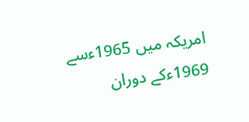امریکہ میں 1965ءسے 1969ءکے دوران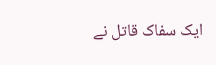ایک سفاک قاتل نے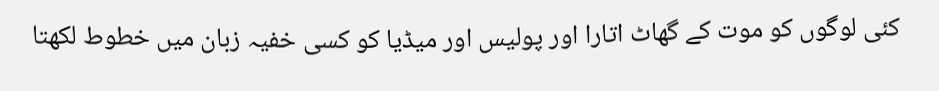کئی لوگوں کو موت کے گھاٹ اتارا اور پولیس اور میڈیا کو کسی خفیہ زبان میں خطوط لکھتا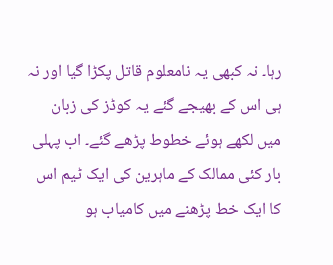رہا۔ نہ کبھی یہ نامعلوم قاتل پکڑا گیا اور نہ ہی اس کے بھیجے گئے یہ کوڈز کی زبان میں لکھے ہوئے خطوط پڑھے گئے۔ اب پہلی بار کئی ممالک کے ماہرین کی ایک ٹیم اس کا ایک خط پڑھنے میں کامیاب ہو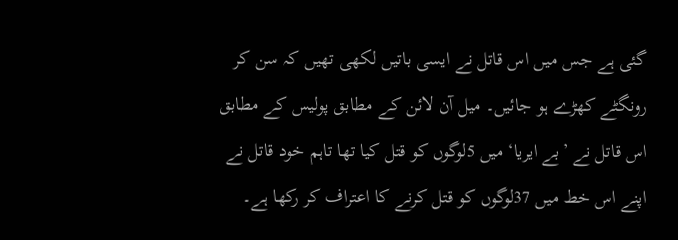گئی ہے جس میں اس قاتل نے ایسی باتیں لکھی تھیں کہ سن کر رونگٹے کھڑے ہو جائیں۔ میل آن لائن کے مطابق پولیس کے مطابق اس قاتل نے ’بے ایریا‘ میں 5لوگوں کو قتل کیا تھا تاہم خود قاتل نے اپنے اس خط میں 37لوگوں کو قتل کرنے کا اعتراف کر رکھا ہے۔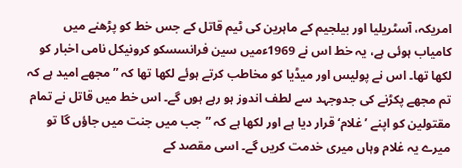امریکہ، آسٹریلیا اور بیلجیم کے ماہرین کی ٹیم قاتل کے جس خط کو پڑھنے میں کامیاب ہوئی ہے، یہ خط اس نے 1969ءمیں سین فرانسسکو کرونیکل نامی اخبار کو لکھا تھا۔ اس نے پولیس اور میڈیا کو مخاطب کرتے ہوئے لکھا تھا کہ ”مجھے امید ہے کہ تم مجھے پکڑنے کی جدوجہد سے لطف اندوز ہو رہے ہوں گے۔ اس خط میں قاتل نے تمام مقتولین کو اپنے ’غلام‘ قرار دیا ہے اور لکھا ہے کہ ”جب میں جنت میں جاؤں گا تو میرے یہ غلام وہاں میری خدمت کریں گے۔ اسی مقصد کے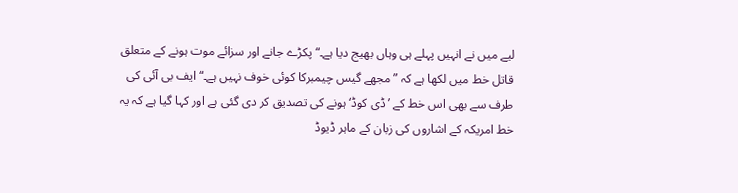لیے میں نے انہیں پہلے ہی وہاں بھیج دیا ہے۔“ پکڑے جانے اور سزائے موت ہونے کے متعلق قاتل خط میں لکھا ہے کہ ”مجھے گیس چیمبرکا کوئی خوف نہیں ہے۔“ ایف بی آئی کی طرف سے بھی اس خط کے ’ڈی کوڈ‘ ہونے کی تصدیق کر دی گئی ہے اور کہا گیا ہے کہ یہ خط امریکہ کے اشاروں کی زبان کے ماہر ڈیوڈ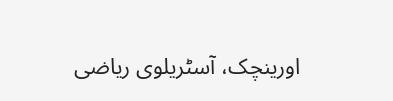اورینچک، آسٹریلوی ریاضی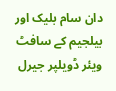دان سام بلیک اور بیلجیم کے سافٹ ویئر ڈویلپر جیرل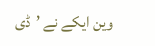وین ایکے نے ’ڈی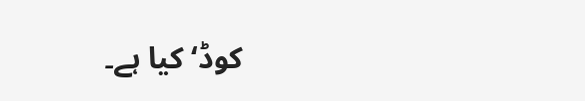کوڈ‘ کیا ہے۔